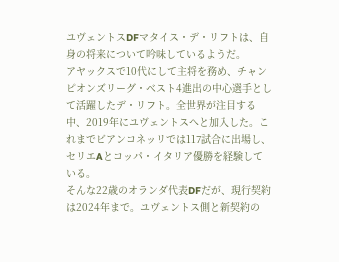ユヴェントスDFマタイス・デ・リフトは、自身の将来について吟味しているようだ。
アヤックスで10代にして主将を務め、チャンピオンズリーグ・ベスト4進出の中心選手として活躍したデ・リフト。全世界が注目する中、2019年にユヴェントスへと加入した。これまでビアンコネッリでは117試合に出場し、セリエAとコッパ・イタリア優勝を経験している。
そんな22歳のオランダ代表DFだが、現行契約は2024年まで。ユヴェントス側と新契約の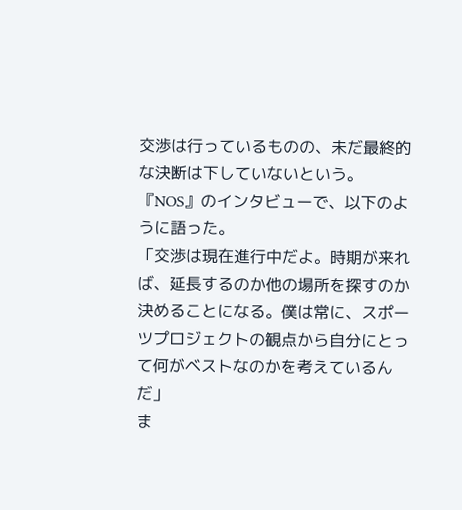交渉は行っているものの、未だ最終的な決断は下していないという。『NOS』のインタビューで、以下のように語った。
「交渉は現在進行中だよ。時期が来れば、延長するのか他の場所を探すのか決めることになる。僕は常に、スポーツプロジェクトの観点から自分にとって何がベストなのかを考えているんだ」
ま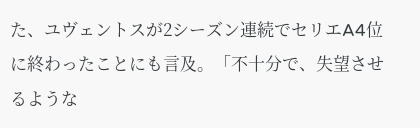た、ユヴェントスが2シーズン連続でセリエA4位に終わったことにも言及。「不十分で、失望させるような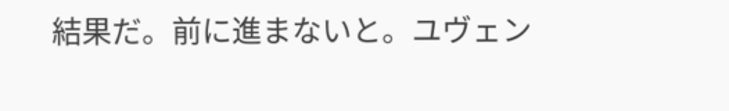結果だ。前に進まないと。ユヴェン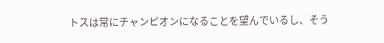トスは常にチャンピオンになることを望んでいるし、そう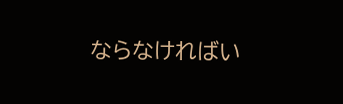ならなければい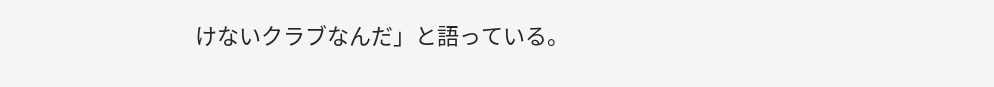けないクラブなんだ」と語っている。